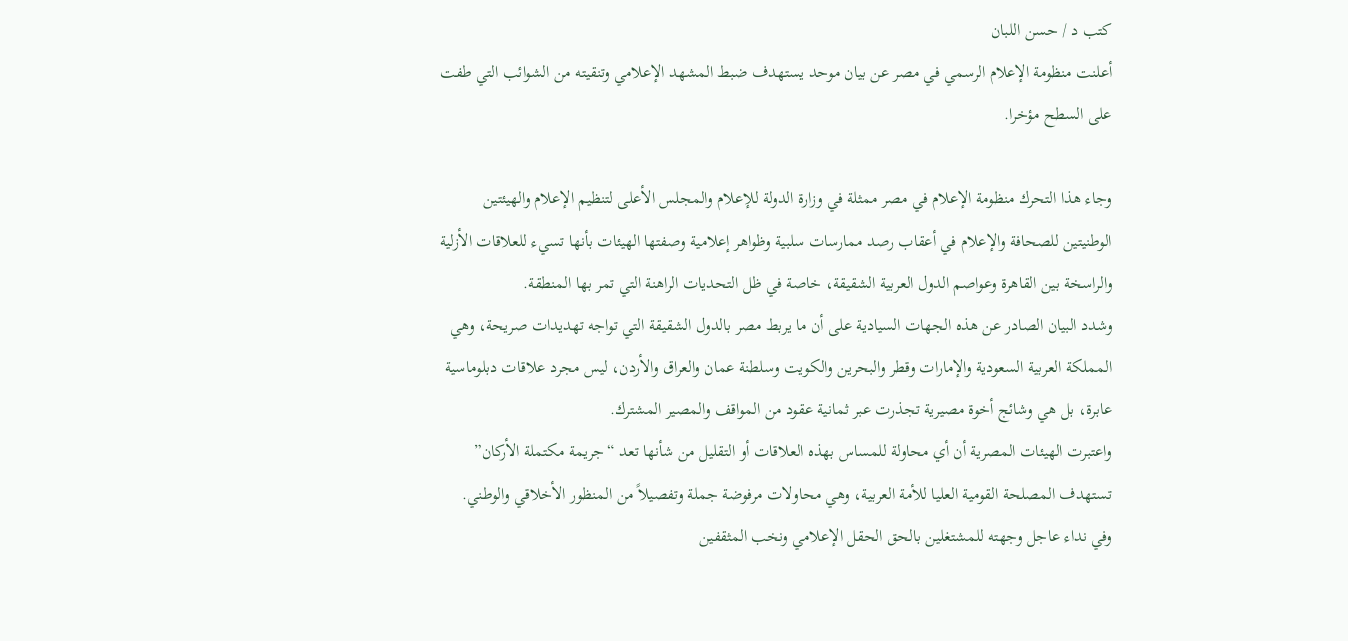كتب د / حسن اللبان
أعلنت منظومة الإعلام الرسمي في مصر عن بيان موحد يستهدف ضبط المشهد الإعلامي وتنقيته من الشوائب التي طفت على السطح مؤخرا.

وجاء هذا التحرك منظومة الإعلام في مصر ممثلة في وزارة الدولة للإعلام والمجلس الأعلى لتنظيم الإعلام والهيئتين الوطنيتين للصحافة والإعلام في أعقاب رصد ممارسات سلبية وظواهر إعلامية وصفتها الهيئات بأنها تسيء للعلاقات الأزلية والراسخة بين القاهرة وعواصم الدول العربية الشقيقة، خاصة في ظل التحديات الراهنة التي تمر بها المنطقة.
وشدد البيان الصادر عن هذه الجهات السيادية على أن ما يربط مصر بالدول الشقيقة التي تواجه تهديدات صريحة، وهي المملكة العربية السعودية والإمارات وقطر والبحرين والكويت وسلطنة عمان والعراق والأردن، ليس مجرد علاقات دبلوماسية عابرة، بل هي وشائج أخوة مصيرية تجذرت عبر ثمانية عقود من المواقف والمصير المشترك.
واعتبرت الهيئات المصرية أن أي محاولة للمساس بهذه العلاقات أو التقليل من شأنها تعد “جريمة مكتملة الأركان” تستهدف المصلحة القومية العليا للأمة العربية، وهي محاولات مرفوضة جملة وتفصيلاً من المنظور الأخلاقي والوطني.
وفي نداء عاجل وجهته للمشتغلين بالحق الحقل الإعلامي ونخب المثقفين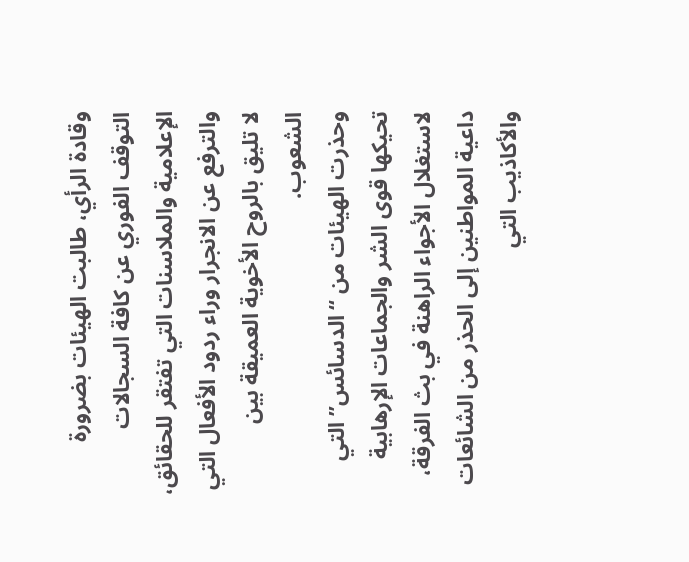وقادة الرأي، طالبت الهيئات بضرورة التوقف الفوري عن كافة السجالات الإعلامية والملاسنات التي تفتقر للحقائق، والترفع عن الانجرار وراء ردود الأفعال التي لا تليق بالروح الأخوية العميقة بين الشعوب.
وحذرت الهيئات من “الدسائس” التي تحيكها قوى الشر والجماعات الإرهابية لاستغلال الأجواء الراهنة في بث الفرقة، داعية المواطنين إلى الحذر من الشائعات والأكاذيب التي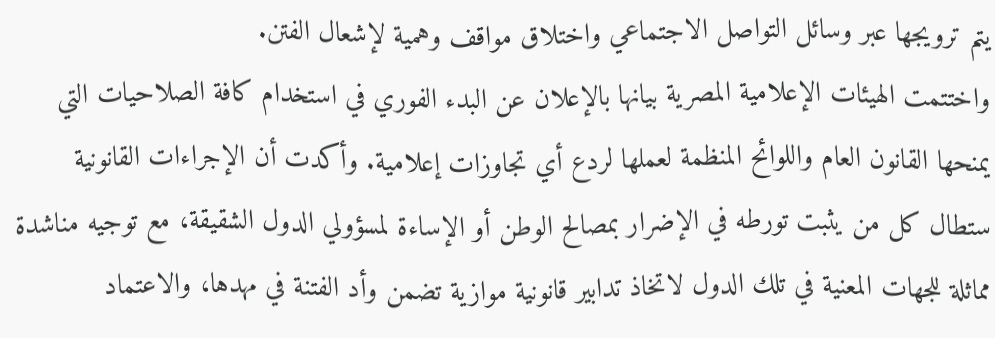يتم ترويجها عبر وسائل التواصل الاجتماعي واختلاق مواقف وهمية لإشعال الفتن.
واختتمت الهيئات الإعلامية المصرية بيانها بالإعلان عن البدء الفوري في استخدام كافة الصلاحيات التي يمنحها القانون العام واللوائح المنظمة لعملها لردع أي تجاوزات إعلامية. وأكدت أن الإجراءات القانونية ستطال كل من يثبت تورطه في الإضرار بمصالح الوطن أو الإساءة لمسؤولي الدول الشقيقة، مع توجيه مناشدة مماثلة للجهات المعنية في تلك الدول لاتخاذ تدابير قانونية موازية تضمن وأد الفتنة في مهدها، والاعتماد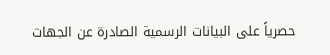حصرياً على البيانات الرسمية الصادرة عن الجهات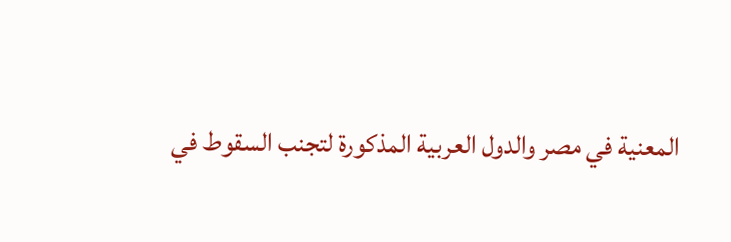المعنية في مصر والدول العربية المذكورة لتجنب السقوط في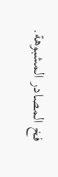فخ المصادر المشبوهة.